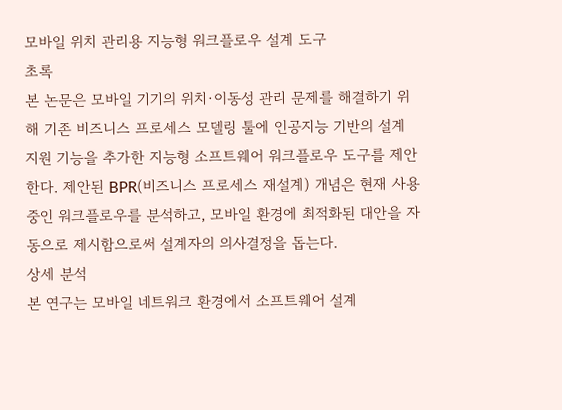모바일 위치 관리용 지능형 워크플로우 설계 도구
초록
본 논문은 모바일 기기의 위치·이동성 관리 문제를 해결하기 위해 기존 비즈니스 프로세스 모델링 툴에 인공지능 기반의 설계 지원 기능을 추가한 지능형 소프트웨어 워크플로우 도구를 제안한다. 제안된 BPR(비즈니스 프로세스 재설계) 개념은 현재 사용 중인 워크플로우를 분석하고, 모바일 환경에 최적화된 대안을 자동으로 제시함으로써 설계자의 의사결정을 돕는다.
상세 분석
본 연구는 모바일 네트워크 환경에서 소프트웨어 설계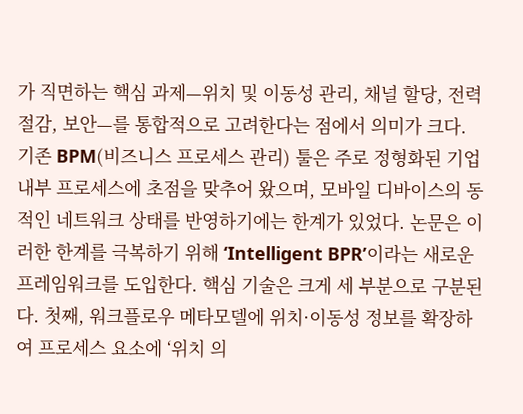가 직면하는 핵심 과제—위치 및 이동성 관리, 채널 할당, 전력 절감, 보안—를 통합적으로 고려한다는 점에서 의미가 크다. 기존 BPM(비즈니스 프로세스 관리) 툴은 주로 정형화된 기업 내부 프로세스에 초점을 맞추어 왔으며, 모바일 디바이스의 동적인 네트워크 상태를 반영하기에는 한계가 있었다. 논문은 이러한 한계를 극복하기 위해 ‘Intelligent BPR’이라는 새로운 프레임워크를 도입한다. 핵심 기술은 크게 세 부분으로 구분된다. 첫째, 워크플로우 메타모델에 위치·이동성 정보를 확장하여 프로세스 요소에 ‘위치 의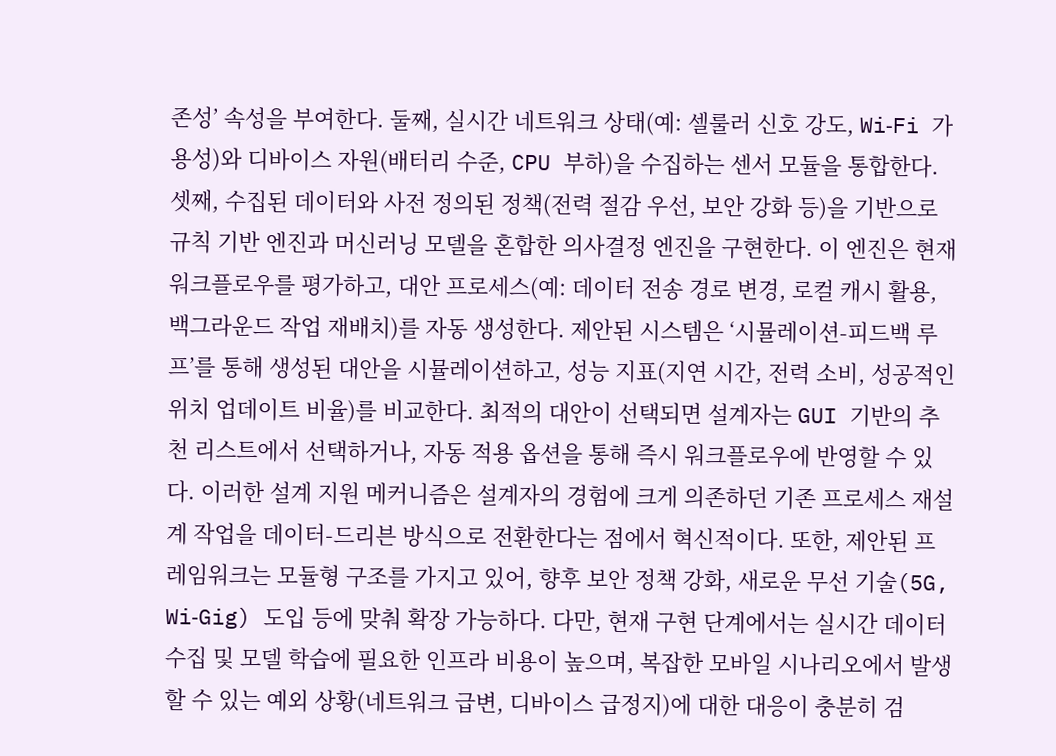존성’ 속성을 부여한다. 둘째, 실시간 네트워크 상태(예: 셀룰러 신호 강도, Wi‑Fi 가용성)와 디바이스 자원(배터리 수준, CPU 부하)을 수집하는 센서 모듈을 통합한다. 셋째, 수집된 데이터와 사전 정의된 정책(전력 절감 우선, 보안 강화 등)을 기반으로 규칙 기반 엔진과 머신러닝 모델을 혼합한 의사결정 엔진을 구현한다. 이 엔진은 현재 워크플로우를 평가하고, 대안 프로세스(예: 데이터 전송 경로 변경, 로컬 캐시 활용, 백그라운드 작업 재배치)를 자동 생성한다. 제안된 시스템은 ‘시뮬레이션‑피드백 루프’를 통해 생성된 대안을 시뮬레이션하고, 성능 지표(지연 시간, 전력 소비, 성공적인 위치 업데이트 비율)를 비교한다. 최적의 대안이 선택되면 설계자는 GUI 기반의 추천 리스트에서 선택하거나, 자동 적용 옵션을 통해 즉시 워크플로우에 반영할 수 있다. 이러한 설계 지원 메커니즘은 설계자의 경험에 크게 의존하던 기존 프로세스 재설계 작업을 데이터‑드리븐 방식으로 전환한다는 점에서 혁신적이다. 또한, 제안된 프레임워크는 모듈형 구조를 가지고 있어, 향후 보안 정책 강화, 새로운 무선 기술(5G, Wi‑Gig) 도입 등에 맞춰 확장 가능하다. 다만, 현재 구현 단계에서는 실시간 데이터 수집 및 모델 학습에 필요한 인프라 비용이 높으며, 복잡한 모바일 시나리오에서 발생할 수 있는 예외 상황(네트워크 급변, 디바이스 급정지)에 대한 대응이 충분히 검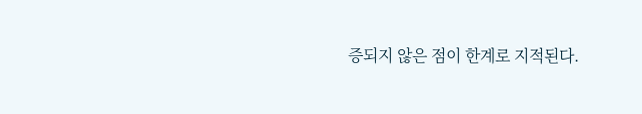증되지 않은 점이 한계로 지적된다.